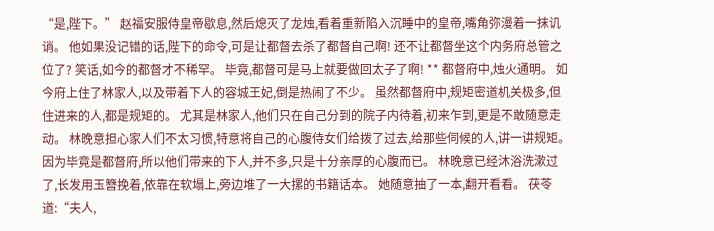“是,陛下。” 赵福安服侍皇帝歇息,然后熄灭了龙烛,看着重新陷入沉睡中的皇帝,嘴角弥漫着一抹讥诮。 他如果没记错的话,陛下的命令,可是让都督去杀了都督自己啊! 还不让都督坐这个内务府总管之位了? 笑话,如今的都督才不稀罕。 毕竟,都督可是马上就要做回太子了啊! ** 都督府中,烛火通明。 如今府上住了林家人,以及带着下人的容城王妃,倒是热闹了不少。 虽然都督府中,规矩密道机关极多,但住进来的人,都是规矩的。 尤其是林家人,他们只在自己分到的院子内待着,初来乍到,更是不敢随意走动。 林晚意担心家人们不太习惯,特意将自己的心腹侍女们给拨了过去,给那些伺候的人,讲一讲规矩。 因为毕竟是都督府,所以他们带来的下人,并不多,只是十分亲厚的心腹而已。 林晚意已经沐浴洗漱过了,长发用玉簪挽着,依靠在软塌上,旁边堆了一大摞的书籍话本。 她随意抽了一本,翻开看看。 茯苓道:“夫人,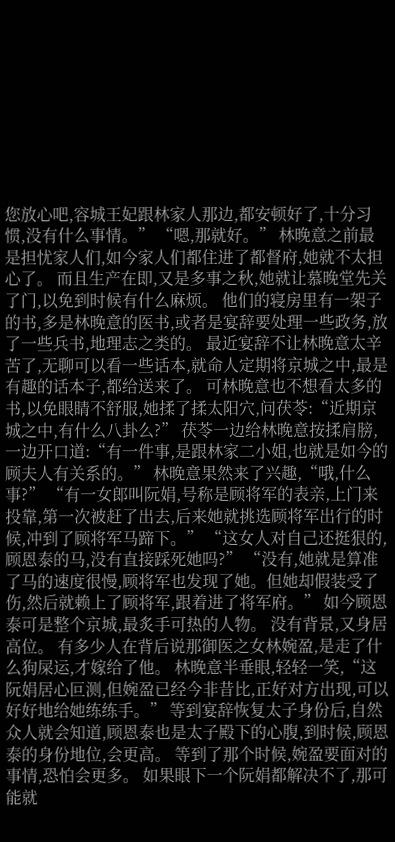您放心吧,容城王妃跟林家人那边,都安顿好了,十分习惯,没有什么事情。” “嗯,那就好。” 林晚意之前最是担忧家人们,如今家人们都住进了都督府,她就不太担心了。 而且生产在即,又是多事之秋,她就让慕晚堂先关了门,以免到时候有什么麻烦。 他们的寝房里有一架子的书,多是林晚意的医书,或者是宴辞要处理一些政务,放了一些兵书,地理志之类的。 最近宴辞不让林晚意太辛苦了,无聊可以看一些话本,就命人定期将京城之中,最是有趣的话本子,都给送来了。 可林晚意也不想看太多的书,以免眼睛不舒服,她揉了揉太阳穴,问茯苓:“近期京城之中,有什么八卦么?” 茯苓一边给林晚意按揉肩膀,一边开口道:“有一件事,是跟林家二小姐,也就是如今的顾夫人有关系的。” 林晚意果然来了兴趣,“哦,什么事?” “有一女郎叫阮娟,号称是顾将军的表亲,上门来投靠,第一次被赶了出去,后来她就挑选顾将军出行的时候,冲到了顾将军马蹄下。” “这女人对自己还挺狠的,顾恩泰的马,没有直接踩死她吗?” “没有,她就是算准了马的速度很慢,顾将军也发现了她。但她却假装受了伤,然后就赖上了顾将军,跟着进了将军府。” 如今顾恩泰可是整个京城,最炙手可热的人物。 没有背景,又身居高位。 有多少人在背后说那御医之女林婉盈,是走了什么狗屎运,才嫁给了他。 林晚意半垂眼,轻轻一笑,“这阮娟居心叵测,但婉盈已经今非昔比,正好对方出现,可以好好地给她练练手。” 等到宴辞恢复太子身份后,自然众人就会知道,顾恩泰也是太子殿下的心腹,到时候,顾恩泰的身份地位,会更高。 等到了那个时候,婉盈要面对的事情,恐怕会更多。 如果眼下一个阮娟都解决不了,那可能就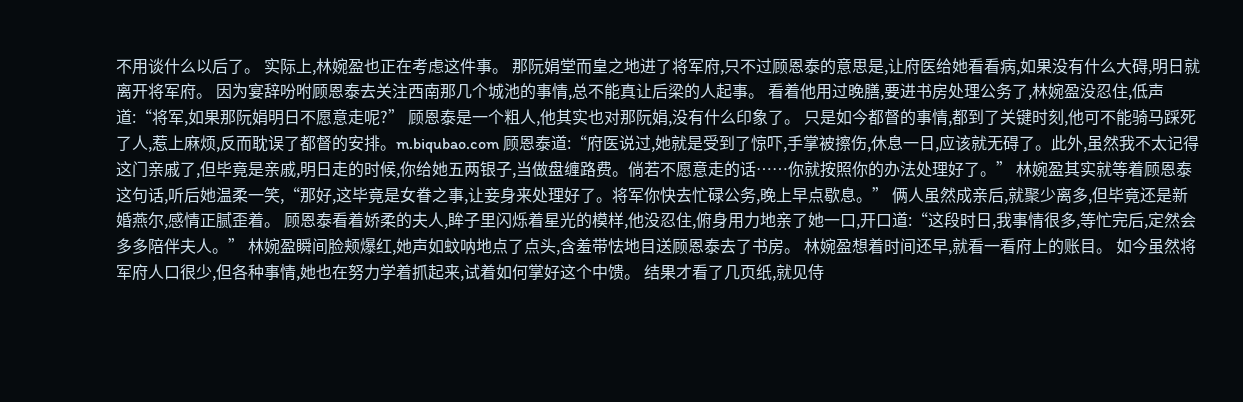不用谈什么以后了。 实际上,林婉盈也正在考虑这件事。 那阮娟堂而皇之地进了将军府,只不过顾恩泰的意思是,让府医给她看看病,如果没有什么大碍,明日就离开将军府。 因为宴辞吩咐顾恩泰去关注西南那几个城池的事情,总不能真让后梁的人起事。 看着他用过晚膳,要进书房处理公务了,林婉盈没忍住,低声道:“将军,如果那阮娟明日不愿意走呢?” 顾恩泰是一个粗人,他其实也对那阮娟,没有什么印象了。 只是如今都督的事情,都到了关键时刻,他可不能骑马踩死了人,惹上麻烦,反而耽误了都督的安排。m.biqubao.com 顾恩泰道:“府医说过,她就是受到了惊吓,手掌被擦伤,休息一日,应该就无碍了。此外,虽然我不太记得这门亲戚了,但毕竟是亲戚,明日走的时候,你给她五两银子,当做盘缠路费。倘若不愿意走的话……你就按照你的办法处理好了。” 林婉盈其实就等着顾恩泰这句话,听后她温柔一笑,“那好,这毕竟是女眷之事,让妾身来处理好了。将军你快去忙碌公务,晚上早点歇息。” 俩人虽然成亲后,就聚少离多,但毕竟还是新婚燕尔,感情正腻歪着。 顾恩泰看着娇柔的夫人,眸子里闪烁着星光的模样,他没忍住,俯身用力地亲了她一口,开口道:“这段时日,我事情很多,等忙完后,定然会多多陪伴夫人。” 林婉盈瞬间脸颊爆红,她声如蚊呐地点了点头,含羞带怯地目送顾恩泰去了书房。 林婉盈想着时间还早,就看一看府上的账目。 如今虽然将军府人口很少,但各种事情,她也在努力学着抓起来,试着如何掌好这个中馈。 结果才看了几页纸,就见侍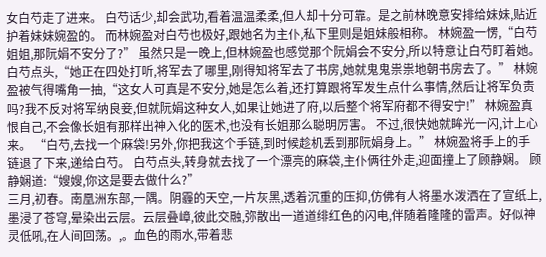女白芍走了进来。 白芍话少,却会武功,看着温温柔柔,但人却十分可靠。是之前林晚意安排给妹妹,贴近护着妹妹婉盈的。 而林婉盈对白芍也极好,跟她名为主仆,私下里则是姐妹般相称。 林婉盈一愣,“白芍姐姐,那阮娟不安分了?” 虽然只是一晚上,但林婉盈也感觉那个阮娟会不安分,所以特意让白芍盯着她。 白芍点头,“她正在四处打听,将军去了哪里,刚得知将军去了书房,她就鬼鬼祟祟地朝书房去了。” 林婉盈被气得嘴角一抽,“这女人可真是不安分,她是怎么着,还打算跟将军发生点什么事情,然后让将军负责吗?我不反对将军纳良妾,但就阮娟这种女人,如果让她进了府,以后整个将军府都不得安宁!” 林婉盈真恨自己,不会像长姐有那样出神入化的医术,也没有长姐那么聪明厉害。 不过,很快她就眸光一闪,计上心来。 “白芍,去找一个麻袋!另外,你把我这个手链,到时候趁机丢到那阮娟身上。” 林婉盈将手上的手链退了下来,递给白芍。 白芍点头,转身就去找了一个漂亮的麻袋,主仆俩往外走,迎面撞上了顾静娴。 顾静娴道:“嫂嫂,你这是要去做什么?”
三月,初春。南凰洲东部,一隅。阴霾的天空,一片灰黑,透着沉重的压抑,仿佛有人将墨水泼洒在了宣纸上,墨浸了苍穹,晕染出云层。云层叠嶂,彼此交融,弥散出一道道绯红色的闪电,伴随着隆隆的雷声。好似神灵低吼,在人间回荡。,。血色的雨水,带着悲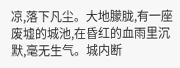凉,落下凡尘。大地朦胧,有一座废墟的城池,在昏红的血雨里沉默,毫无生气。城内断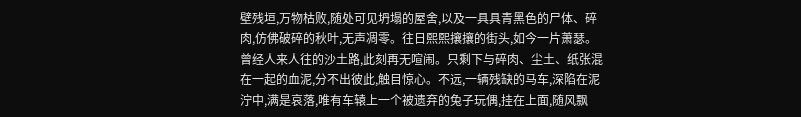壁残垣,万物枯败,随处可见坍塌的屋舍,以及一具具青黑色的尸体、碎肉,仿佛破碎的秋叶,无声凋零。往日熙熙攘攘的街头,如今一片萧瑟。曾经人来人往的沙土路,此刻再无喧闹。只剩下与碎肉、尘土、纸张混在一起的血泥,分不出彼此,触目惊心。不远,一辆残缺的马车,深陷在泥泞中,满是哀落,唯有车辕上一个被遗弃的兔子玩偶,挂在上面,随风飘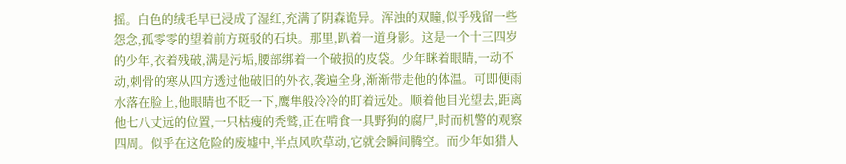摇。白色的绒毛早已浸成了湿红,充满了阴森诡异。浑浊的双瞳,似乎残留一些怨念,孤零零的望着前方斑驳的石块。那里,趴着一道身影。这是一个十三四岁的少年,衣着残破,满是污垢,腰部绑着一个破损的皮袋。少年眯着眼睛,一动不动,刺骨的寒从四方透过他破旧的外衣,袭遍全身,渐渐带走他的体温。可即便雨水落在脸上,他眼睛也不眨一下,鹰隼般冷冷的盯着远处。顺着他目光望去,距离他七八丈远的位置,一只枯瘦的秃鹫,正在啃食一具野狗的腐尸,时而机警的观察四周。似乎在这危险的废墟中,半点风吹草动,它就会瞬间腾空。而少年如猎人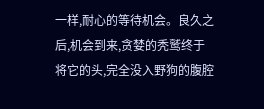一样,耐心的等待机会。良久之后,机会到来,贪婪的秃鹫终于将它的头,完全没入野狗的腹腔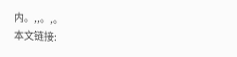内。,,。,。
本文链接: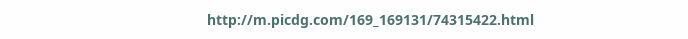http://m.picdg.com/169_169131/74315422.html